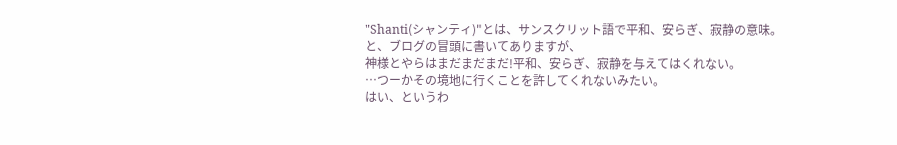"Shanti(シャンティ)"とは、サンスクリット語で平和、安らぎ、寂静の意味。
と、ブログの冒頭に書いてありますが、
神様とやらはまだまだまだ!平和、安らぎ、寂静を与えてはくれない。
…つーかその境地に行くことを許してくれないみたい。
はい、というわ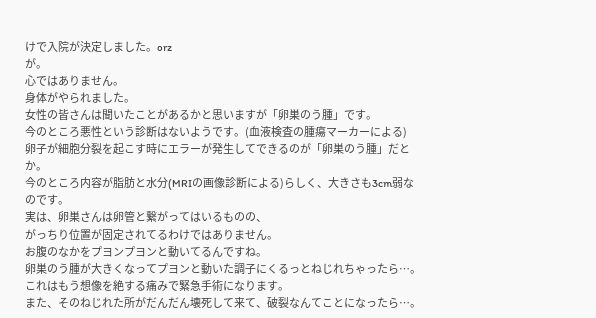けで入院が決定しました。orz
が。
心ではありません。
身体がやられました。
女性の皆さんは聞いたことがあるかと思いますが「卵巣のう腫」です。
今のところ悪性という診断はないようです。(血液検査の腫瘍マーカーによる)
卵子が細胞分裂を起こす時にエラーが発生してできるのが「卵巣のう腫」だとか。
今のところ内容が脂肪と水分(MRIの画像診断による)らしく、大きさも3cm弱なのです。
実は、卵巣さんは卵管と繋がってはいるものの、
がっちり位置が固定されてるわけではありません。
お腹のなかをプヨンプヨンと動いてるんですね。
卵巣のう腫が大きくなってプヨンと動いた調子にくるっとねじれちゃったら…。
これはもう想像を絶する痛みで緊急手術になります。
また、そのねじれた所がだんだん壊死して来て、破裂なんてことになったら…。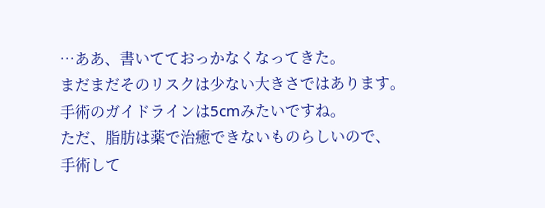…ああ、書いてておっかなくなってきた。
まだまだそのリスクは少ない大きさではあります。
手術のガイドラインは5cmみたいですね。
ただ、脂肪は薬で治癒できないものらしいので、
手術して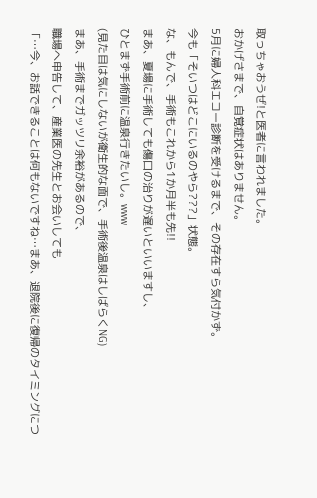取っちゃおうぜ!と医者に言われました。
おかげさまで、自覚症状はありません。
5月に婦人科エコー診断を受けるまで、その存在すら気付かず。
今も「そいつはどこにいるのやら???」状態。
な、もんで、手術もこれから1か月半も先!!
まあ、夏場に手術しても傷口の治りが遅いといいますし、
ひとまず手術前に温泉行きたいし。www
(見た目は気にしないが衛生的な面で、手術後温泉はしばらくNG)
まあ、手術までガッツリ余裕があるので、
職場へ申告して、産業医の先生とお会いしても
「…今、お話できることは何もないですね…まあ、退院後に復帰のタイミングにつ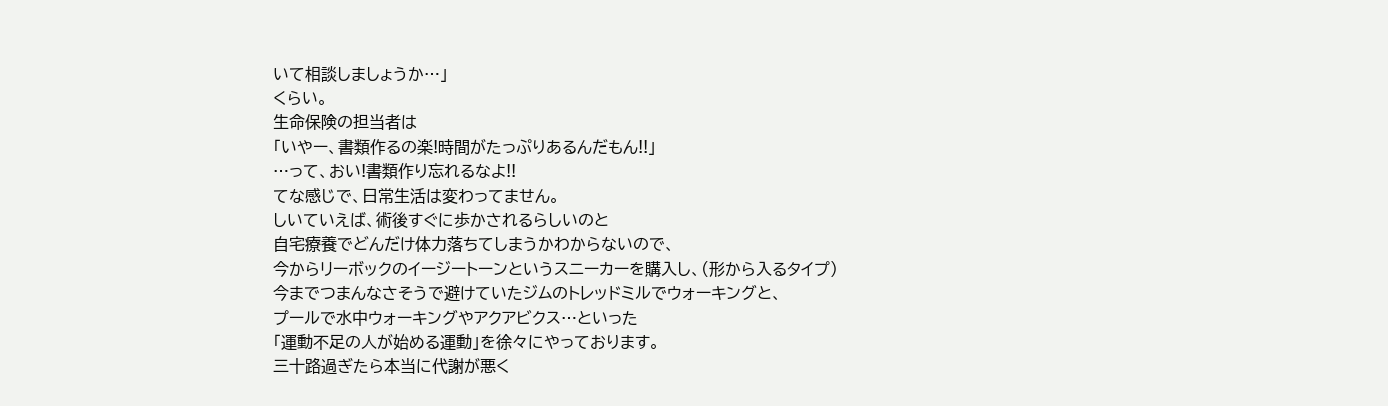いて相談しましょうか…」
くらい。
生命保険の担当者は
「いやー、書類作るの楽!時間がたっぷりあるんだもん!!」
…って、おい!書類作り忘れるなよ!!
てな感じで、日常生活は変わってません。
しいていえば、術後すぐに歩かされるらしいのと
自宅療養でどんだけ体力落ちてしまうかわからないので、
今からリーボックのイージートーンというスニーカーを購入し、(形から入るタイプ)
今までつまんなさそうで避けていたジムのトレッドミルでウォーキングと、
プールで水中ウォーキングやアクアビクス…といった
「運動不足の人が始める運動」を徐々にやっております。
三十路過ぎたら本当に代謝が悪く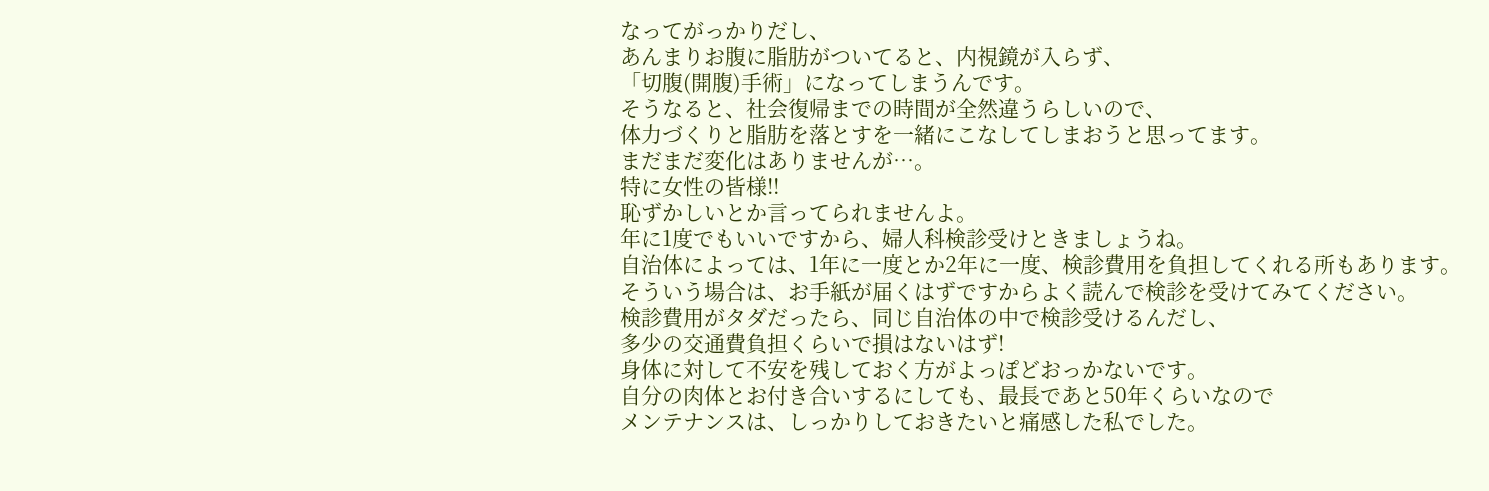なってがっかりだし、
あんまりお腹に脂肪がついてると、内視鏡が入らず、
「切腹(開腹)手術」になってしまうんです。
そうなると、社会復帰までの時間が全然違うらしいので、
体力づくりと脂肪を落とすを一緒にこなしてしまおうと思ってます。
まだまだ変化はありませんが…。
特に女性の皆様!!
恥ずかしいとか言ってられませんよ。
年に1度でもいいですから、婦人科検診受けときましょうね。
自治体によっては、1年に一度とか2年に一度、検診費用を負担してくれる所もあります。
そういう場合は、お手紙が届くはずですからよく読んで検診を受けてみてください。
検診費用がタダだったら、同じ自治体の中で検診受けるんだし、
多少の交通費負担くらいで損はないはず!
身体に対して不安を残しておく方がよっぽどおっかないです。
自分の肉体とお付き合いするにしても、最長であと50年くらいなので
メンテナンスは、しっかりしておきたいと痛感した私でした。